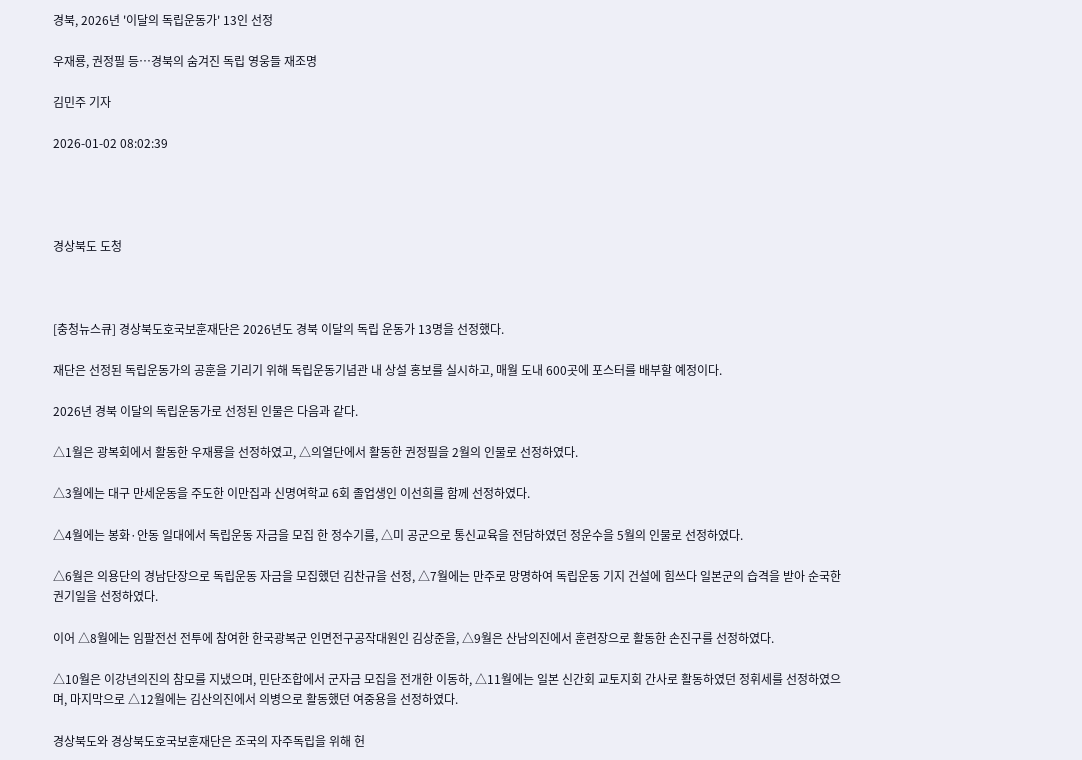경북, 2026년 '이달의 독립운동가' 13인 선정

우재룡, 권정필 등…경북의 숨겨진 독립 영웅들 재조명

김민주 기자

2026-01-02 08:02:39




경상북도 도청



[충청뉴스큐] 경상북도호국보훈재단은 2026년도 경북 이달의 독립 운동가 13명을 선정했다.

재단은 선정된 독립운동가의 공훈을 기리기 위해 독립운동기념관 내 상설 홍보를 실시하고, 매월 도내 600곳에 포스터를 배부할 예정이다.

2026년 경북 이달의 독립운동가로 선정된 인물은 다음과 같다.

△1월은 광복회에서 활동한 우재룡을 선정하였고, △의열단에서 활동한 권정필을 2월의 인물로 선정하였다.

△3월에는 대구 만세운동을 주도한 이만집과 신명여학교 6회 졸업생인 이선희를 함께 선정하였다.

△4월에는 봉화·안동 일대에서 독립운동 자금을 모집 한 정수기를, △미 공군으로 통신교육을 전담하였던 정운수을 5월의 인물로 선정하였다.

△6월은 의용단의 경남단장으로 독립운동 자금을 모집했던 김찬규을 선정, △7월에는 만주로 망명하여 독립운동 기지 건설에 힘쓰다 일본군의 습격을 받아 순국한 권기일을 선정하였다.

이어 △8월에는 임팔전선 전투에 참여한 한국광복군 인면전구공작대원인 김상준을, △9월은 산남의진에서 훈련장으로 활동한 손진구를 선정하였다.

△10월은 이강년의진의 참모를 지냈으며, 민단조합에서 군자금 모집을 전개한 이동하, △11월에는 일본 신간회 교토지회 간사로 활동하였던 정휘세를 선정하였으며, 마지막으로 △12월에는 김산의진에서 의병으로 활동했던 여중용을 선정하였다.

경상북도와 경상북도호국보훈재단은 조국의 자주독립을 위해 헌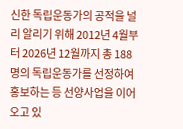신한 독립운동가의 공적을 널리 알리기 위해 2012년 4월부터 2026년 12월까지 총 188명의 독립운동가를 선정하여 홍보하는 등 선양사업을 이어오고 있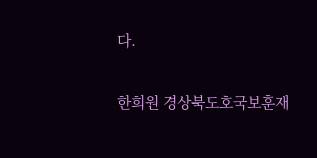다.

한희원 경상북도호국보훈재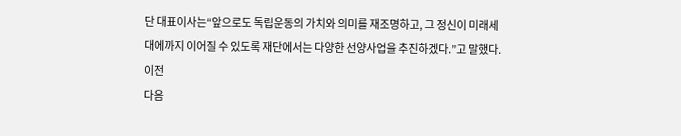단 대표이사는“앞으로도 독립운동의 가치와 의미를 재조명하고, 그 정신이 미래세대에까지 이어질 수 있도록 재단에서는 다양한 선양사업을 추진하겠다.”고 말했다.
이전
다음